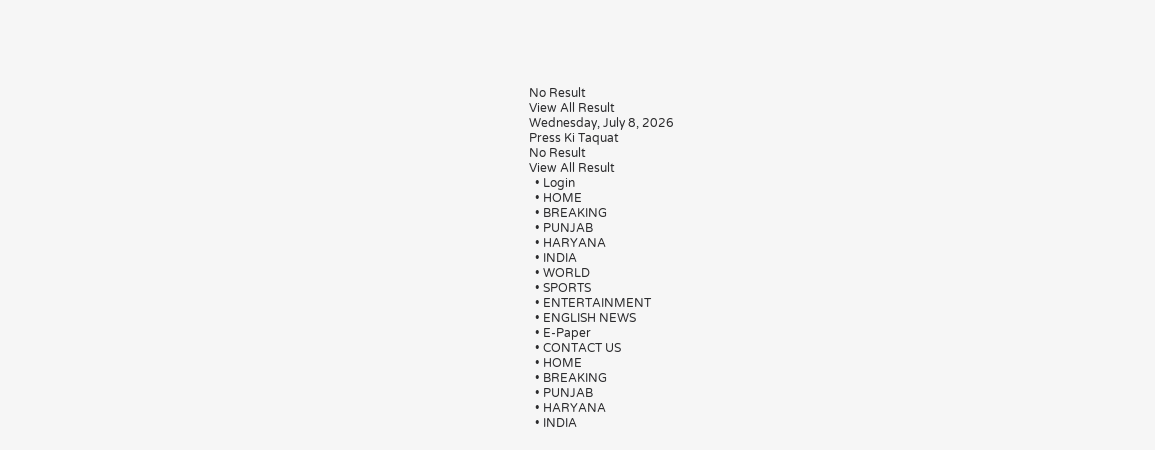No Result
View All Result
Wednesday, July 8, 2026
Press Ki Taquat
No Result
View All Result
  • Login
  • HOME
  • BREAKING
  • PUNJAB
  • HARYANA
  • INDIA
  • WORLD
  • SPORTS
  • ENTERTAINMENT
  • ENGLISH NEWS
  • E-Paper
  • CONTACT US
  • HOME
  • BREAKING
  • PUNJAB
  • HARYANA
  • INDIA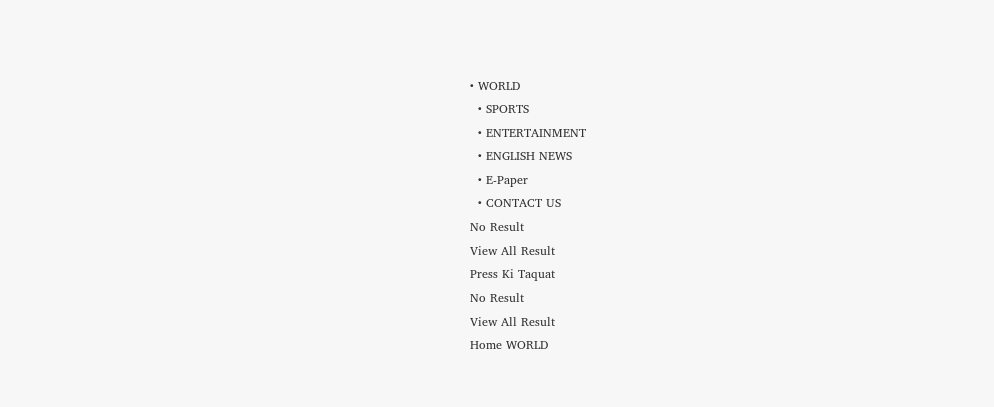• WORLD
  • SPORTS
  • ENTERTAINMENT
  • ENGLISH NEWS
  • E-Paper
  • CONTACT US
No Result
View All Result
Press Ki Taquat
No Result
View All Result
Home WORLD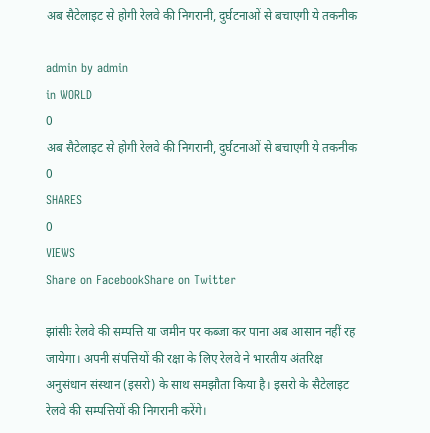अब सैटेलाइट से होगी रेलवे की निगरानी, दुर्घटनाओं से बचाएगी ये तकनीक

admin by admin
in WORLD
0
अब सैटेलाइट से होगी रेलवे की निगरानी, दुर्घटनाओं से बचाएगी ये तकनीक
0
SHARES
0
VIEWS
Share on FacebookShare on Twitter

झांसीः रेलवे की सम्पत्ति या जमीन पर कब्जा कर पाना अब आसान नहीं रह जायेगा। अपनी संपत्तियों की रक्षा के लिए रेलवे ने भारतीय अंतरिक्ष अनुसंधान संस्थान (इसरो) के साथ समझौता किया है। इसरो के सैटेलाइट रेलवे की सम्पत्तियों की निगरानी करेंगे।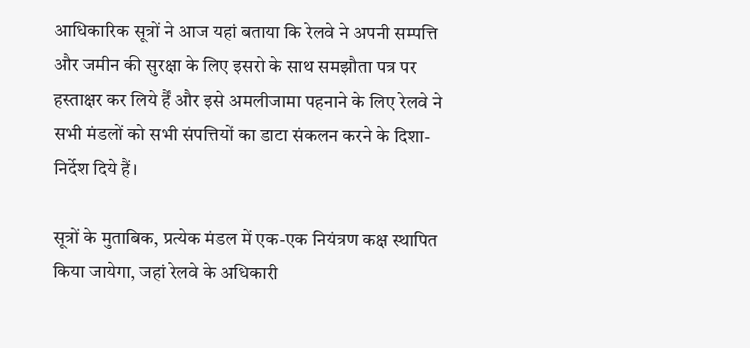आधिकारिक सूत्रों ने आज यहां बताया कि रेलवे ने अपनी सम्पत्ति और जमीन की सुरक्षा के लिए इसरो के साथ समझौता पत्र पर हस्ताक्षर कर लिये र्हैं और इसे अमलीजामा पहनाने के लिए रेलवे ने सभी मंडलों को सभी संपत्तियों का डाटा संकलन करने के दिशा-निर्देश दिये हैं।

सूत्रों के मुताबिक, प्रत्येक मंडल में एक-एक नियंत्रण कक्ष स्थापित किया जायेगा, जहां रेलवे के अधिकारी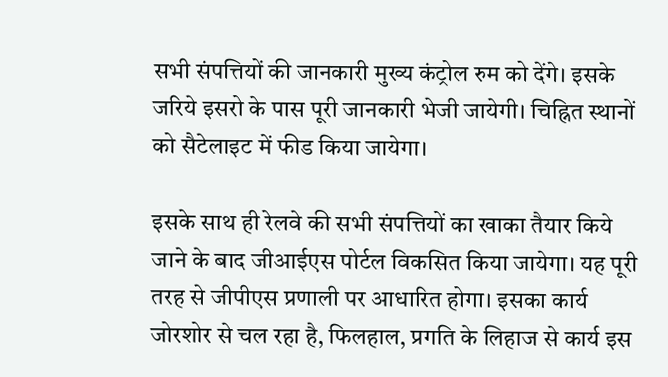सभी संपत्तियों की जानकारी मुख्य कंट्रोल रुम को देंगे। इसके जरिये इसरो के पास पूरी जानकारी भेजी जायेगी। चिह्नित स्थानों को सैटेलाइट में फीड किया जायेगा।

इसके साथ ही रेलवे की सभी संपत्तियों का खाका तैयार किये जाने के बाद जीआईएस पोर्टल विकसित किया जायेगा। यह पूरी तरह से जीपीएस प्रणाली पर आधारित होगा। इसका कार्य जोरशोर से चल रहा है, फिलहाल, प्रगति के लिहाज से कार्य इस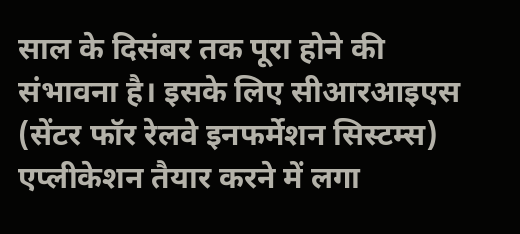साल के दिसंबर तक पूरा होने की संभावना है। इसके लिए सीआरआइएस (सेंटर फॉर रेलवे इनफर्मेशन सिस्टम्स) एप्लीकेशन तैयार करने में लगा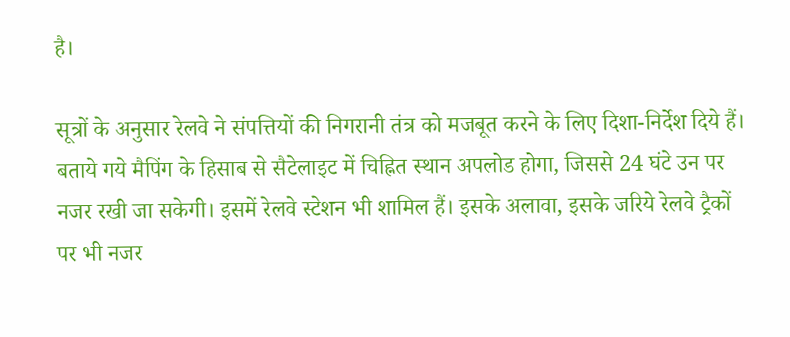है।

सूत्रों के अनुसार रेलवे ने संपत्तियों की निगरानी तंत्र को मजबूत करने के लिए दिशा-निर्देश दिये हैं। बताये गये मैपिंग के हिसाब से सैटेलाइट में चिह्नित स्थान अपलोड होगा, जिससे 24 घंटे उन पर नजर रखी जा सकेगी। इसमें रेलवे स्टेशन भी शामिल हैं। इसके अलावा, इसके जरिये रेलवे ट्रैकों पर भी नजर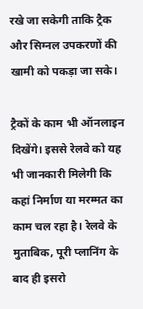रखे जा सकेगी ताकि ट्रैक और सिग्नल उपकरणों की खामी को पकड़ा जा सके।

ट्रैकों के काम भी ऑनलाइन दिखेंगे। इससे रेलवे को यह भी जानकारी मिलेगी कि कहां निर्माण या मरम्मत का काम चल रहा है। रेलवे के मुताबिक, पूरी प्लानिंग के बाद ही इसरो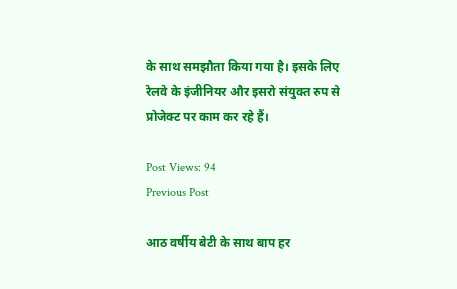के साथ समझौता किया गया है। इसके लिए रेलवे के इंजीनियर और इसरो संयुक्त रुप से प्रोजेक्ट पर काम कर रहे हैं।

Post Views: 94
Previous Post

आठ वर्षीय बेटी के साथ बाप हर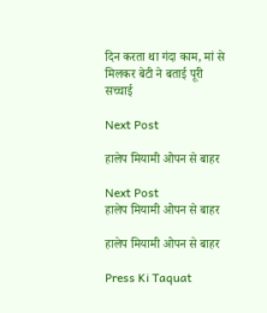दिन करता था गंदा काम, मां से मिलकर बेटी ने बताई पूरी सच्चाई

Next Post

हालेप मियामी ओपन से बाहर

Next Post
हालेप मियामी ओपन से बाहर

हालेप मियामी ओपन से बाहर

Press Ki Taquat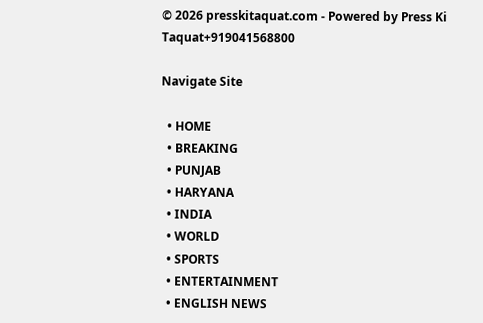© 2026 presskitaquat.com - Powered by Press Ki Taquat+919041568800

Navigate Site

  • HOME
  • BREAKING
  • PUNJAB
  • HARYANA
  • INDIA
  • WORLD
  • SPORTS
  • ENTERTAINMENT
  • ENGLISH NEWS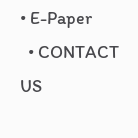• E-Paper
  • CONTACT US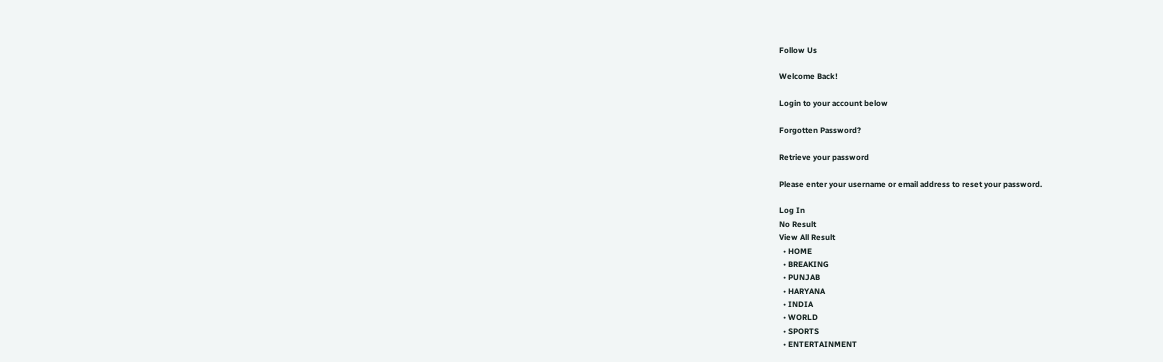Follow Us

Welcome Back!

Login to your account below

Forgotten Password?

Retrieve your password

Please enter your username or email address to reset your password.

Log In
No Result
View All Result
  • HOME
  • BREAKING
  • PUNJAB
  • HARYANA
  • INDIA
  • WORLD
  • SPORTS
  • ENTERTAINMENT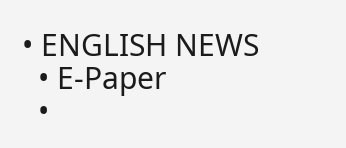• ENGLISH NEWS
  • E-Paper
  •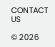CONTACT US

© 2026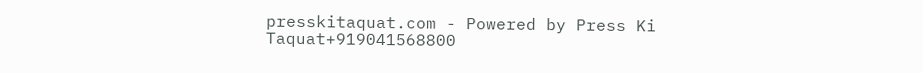presskitaquat.com - Powered by Press Ki Taquat+919041568800